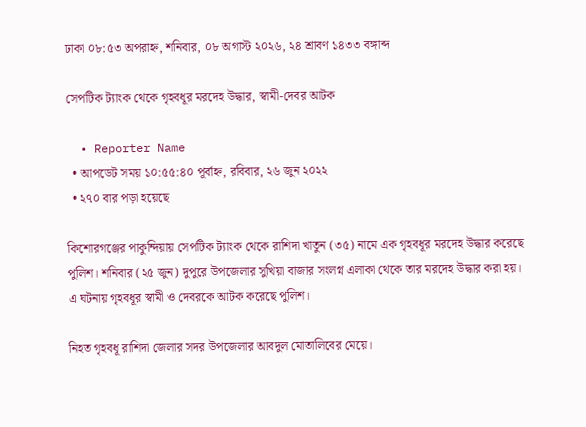ঢাকা ০৮:৫৩ অপরাহ্ন, শনিবার, ০৮ অগাস্ট ২০২৬, ২৪ শ্রাবণ ১৪৩৩ বঙ্গাব্দ

সেপটিক ট্যাংক থেকে গৃহবধূর মরদেহ উদ্ধার, স্বামী-দেবর আটক

  • Reporter Name
  • আপডেট সময় ১০:৫৫:৪০ পূর্বাহ্ন, রবিবার, ২৬ জুন ২০২২
  • ২৭০ বার পড়া হয়েছে

কিশোরগঞ্জের পাকুন্দিয়ায় সেপটিক ট্যাংক থেকে রাশিদা খাতুন (৩৫) নামে এক গৃহবধূর মরদেহ উদ্ধার করেছে পুলিশ। শনিবার (২৫ জুন) দুপুরে উপজেলার সুখিয়া বাজার সংলগ্ন এলাকা থেকে তার মরদেহ উদ্ধার করা হয়। এ ঘটনায় গৃহবধূর স্বামী ও দেবরকে আটক করেছে পুলিশ।

নিহত গৃহবধূ রাশিদা জেলার সদর উপজেলার আবদুল মোতালিবের মেয়ে।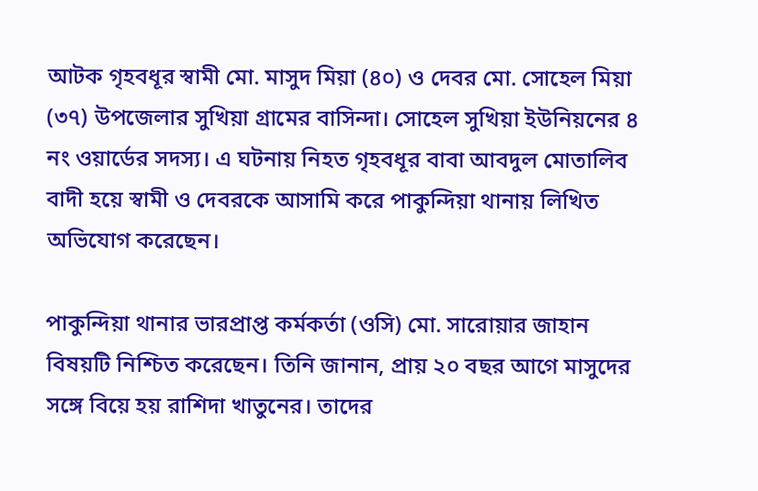আটক গৃহবধূর স্বামী মো. মাসুদ মিয়া (৪০) ও দেবর মো. সোহেল মিয়া (৩৭) উপজেলার সুখিয়া গ্রামের বাসিন্দা। সোহেল সুখিয়া ইউনিয়নের ৪ নং ওয়ার্ডের সদস্য। এ ঘটনায় নিহত গৃহবধূর বাবা আবদুল মোতালিব বাদী হয়ে স্বামী ও দেবরকে আসামি করে পাকুন্দিয়া থানায় লিখিত অভিযোগ করেছেন।

পাকুন্দিয়া থানার ভারপ্রাপ্ত কর্মকর্তা (ওসি) মো. সারোয়ার জাহান  বিষয়টি নিশ্চিত করেছেন। তিনি জানান, প্রায় ২০ বছর আগে মাসুদের সঙ্গে বিয়ে হয় রাশিদা খাতুনের। তাদের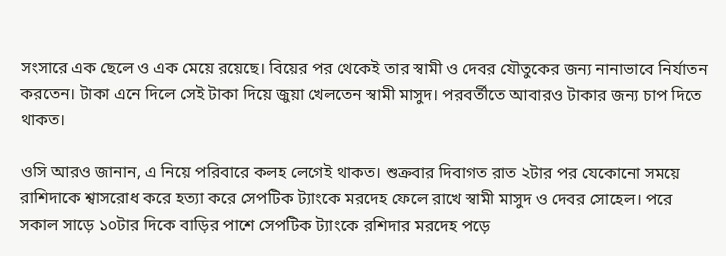সংসারে এক ছেলে ও এক মেয়ে রয়েছে। বিয়ের পর থেকেই তার স্বামী ও দেবর যৌতুকের জন্য নানাভাবে নির্যাতন করতেন। টাকা এনে দিলে সেই টাকা দিয়ে জুয়া খেলতেন স্বামী মাসুদ। পরবর্তীতে আবারও টাকার জন্য চাপ দিতে থাকত।

ওসি আরও জানান, এ নিয়ে পরিবারে কলহ লেগেই থাকত। শুক্রবার দিবাগত রাত ২টার পর যেকোনো সময়ে রাশিদাকে শ্বাসরোধ করে হত্যা করে সেপটিক ট্যাংকে মরদেহ ফেলে রাখে স্বামী মাসুদ ও দেবর সোহেল। পরে সকাল সাড়ে ১০টার দিকে বাড়ির পাশে সেপটিক ট্যাংকে রশিদার মরদেহ পড়ে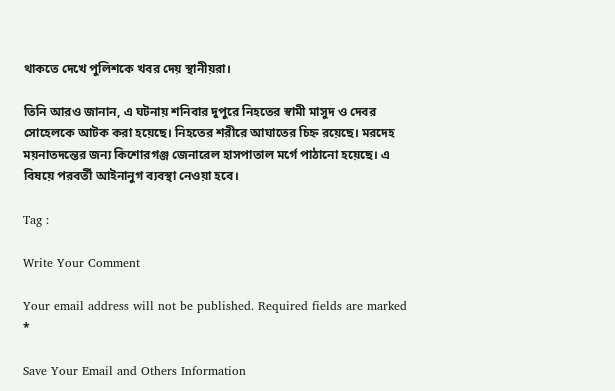থাকতে দেখে পুলিশকে খবর দেয় স্থানীয়রা।

তিনি আরও জানান, এ ঘটনায় শনিবার দুপুরে নিহতের স্বামী মাসুদ ও দেবর সোহেলকে আটক করা হয়েছে। নিহতের শরীরে আঘাতের চিহ্ন রয়েছে। মরদেহ ময়নাতদন্তের জন্য কিশোরগঞ্জ জেনারেল হাসপাতাল মর্গে পাঠানো হয়েছে। এ বিষয়ে পরবর্তী আইনানুগ ব্যবস্থা নেওয়া হবে।

Tag :

Write Your Comment

Your email address will not be published. Required fields are marked *

Save Your Email and Others Information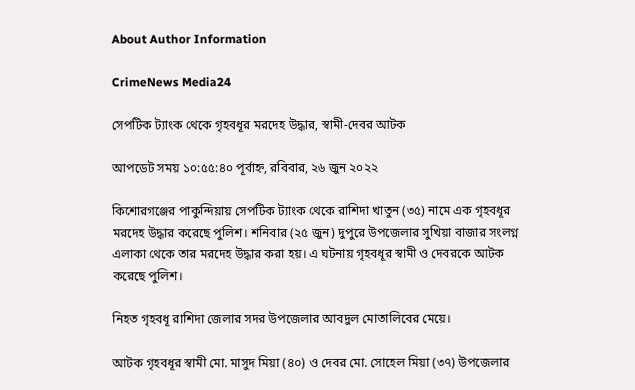About Author Information

CrimeNews Media24

সেপটিক ট্যাংক থেকে গৃহবধূর মরদেহ উদ্ধার, স্বামী-দেবর আটক

আপডেট সময় ১০:৫৫:৪০ পূর্বাহ্ন, রবিবার, ২৬ জুন ২০২২

কিশোরগঞ্জের পাকুন্দিয়ায় সেপটিক ট্যাংক থেকে রাশিদা খাতুন (৩৫) নামে এক গৃহবধূর মরদেহ উদ্ধার করেছে পুলিশ। শনিবার (২৫ জুন) দুপুরে উপজেলার সুখিয়া বাজার সংলগ্ন এলাকা থেকে তার মরদেহ উদ্ধার করা হয়। এ ঘটনায় গৃহবধূর স্বামী ও দেবরকে আটক করেছে পুলিশ।

নিহত গৃহবধূ রাশিদা জেলার সদর উপজেলার আবদুল মোতালিবের মেয়ে।

আটক গৃহবধূর স্বামী মো. মাসুদ মিয়া (৪০) ও দেবর মো. সোহেল মিয়া (৩৭) উপজেলার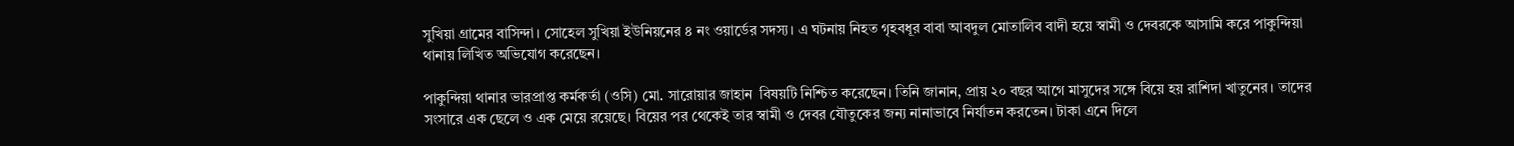সুখিয়া গ্রামের বাসিন্দা। সোহেল সুখিয়া ইউনিয়নের ৪ নং ওয়ার্ডের সদস্য। এ ঘটনায় নিহত গৃহবধূর বাবা আবদুল মোতালিব বাদী হয়ে স্বামী ও দেবরকে আসামি করে পাকুন্দিয়া থানায় লিখিত অভিযোগ করেছেন।

পাকুন্দিয়া থানার ভারপ্রাপ্ত কর্মকর্তা (ওসি) মো. সারোয়ার জাহান  বিষয়টি নিশ্চিত করেছেন। তিনি জানান, প্রায় ২০ বছর আগে মাসুদের সঙ্গে বিয়ে হয় রাশিদা খাতুনের। তাদের সংসারে এক ছেলে ও এক মেয়ে রয়েছে। বিয়ের পর থেকেই তার স্বামী ও দেবর যৌতুকের জন্য নানাভাবে নির্যাতন করতেন। টাকা এনে দিলে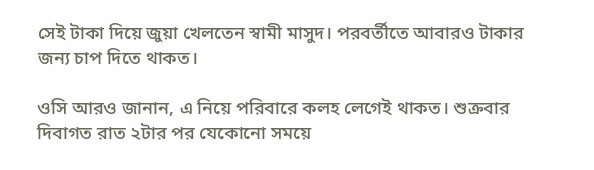সেই টাকা দিয়ে জুয়া খেলতেন স্বামী মাসুদ। পরবর্তীতে আবারও টাকার জন্য চাপ দিতে থাকত।

ওসি আরও জানান, এ নিয়ে পরিবারে কলহ লেগেই থাকত। শুক্রবার দিবাগত রাত ২টার পর যেকোনো সময়ে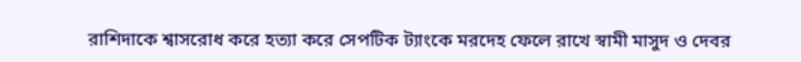রাশিদাকে শ্বাসরোধ করে হত্যা করে সেপটিক ট্যাংকে মরদেহ ফেলে রাখে স্বামী মাসুদ ও দেবর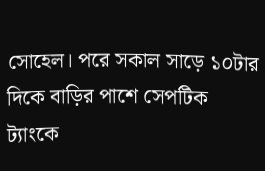সোহেল। পরে সকাল সাড়ে ১০টার দিকে বাড়ির পাশে সেপটিক ট্যাংকে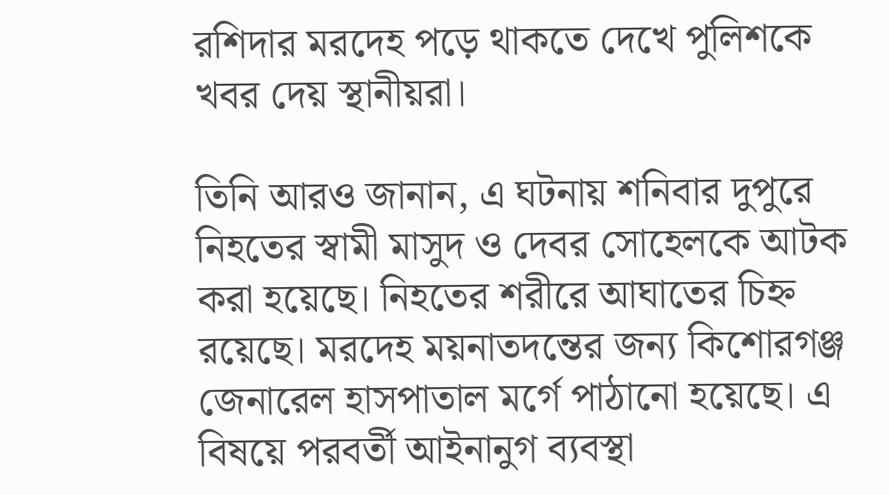রশিদার মরদেহ পড়ে থাকতে দেখে পুলিশকে খবর দেয় স্থানীয়রা।

তিনি আরও জানান, এ ঘটনায় শনিবার দুপুরে নিহতের স্বামী মাসুদ ও দেবর সোহেলকে আটক করা হয়েছে। নিহতের শরীরে আঘাতের চিহ্ন রয়েছে। মরদেহ ময়নাতদন্তের জন্য কিশোরগঞ্জ জেনারেল হাসপাতাল মর্গে পাঠানো হয়েছে। এ বিষয়ে পরবর্তী আইনানুগ ব্যবস্থা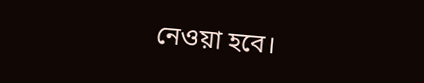নেওয়া হবে।